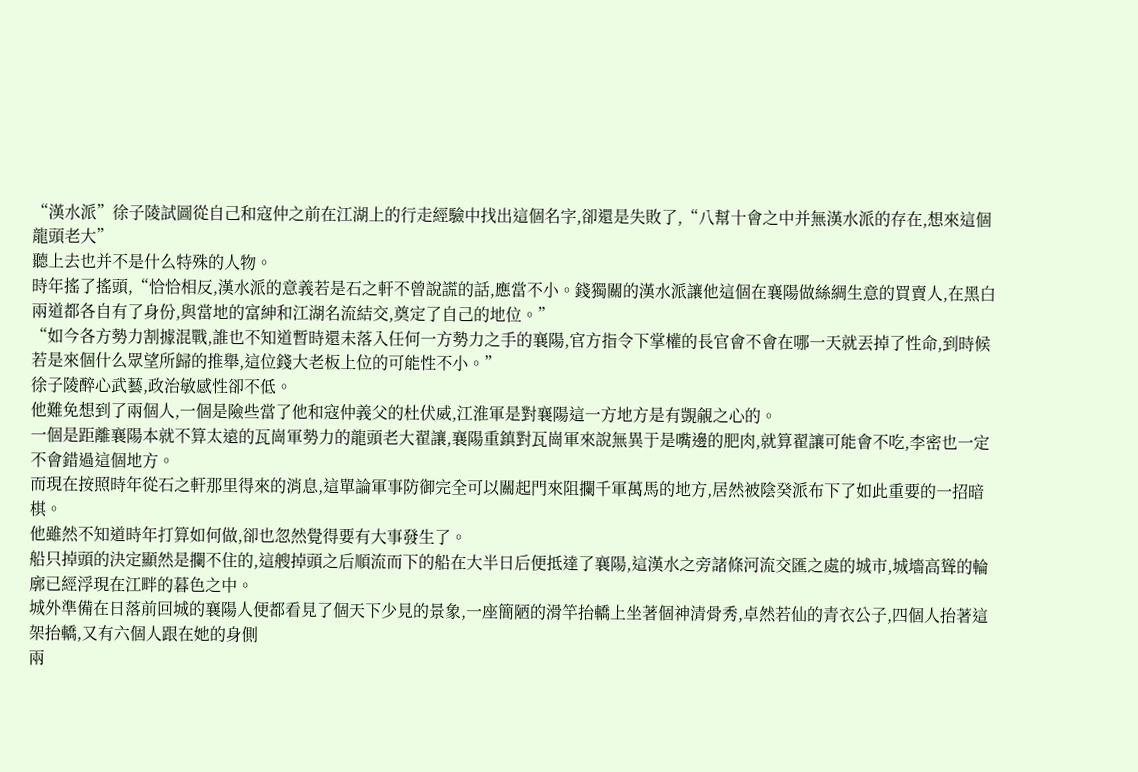“漢水派”徐子陵試圖從自己和寇仲之前在江湖上的行走經驗中找出這個名字,卻還是失敗了,“八幫十會之中并無漢水派的存在,想來這個龍頭老大”
聽上去也并不是什么特殊的人物。
時年搖了搖頭,“恰恰相反,漢水派的意義若是石之軒不曾說謊的話,應當不小。錢獨關的漢水派讓他這個在襄陽做絲綢生意的買賣人,在黑白兩道都各自有了身份,與當地的富紳和江湖名流結交,奠定了自己的地位。”
“如今各方勢力割據混戰,誰也不知道暫時還未落入任何一方勢力之手的襄陽,官方指令下掌權的長官會不會在哪一天就丟掉了性命,到時候若是來個什么眾望所歸的推舉,這位錢大老板上位的可能性不小。”
徐子陵醉心武藝,政治敏感性卻不低。
他難免想到了兩個人,一個是險些當了他和寇仲義父的杜伏威,江淮軍是對襄陽這一方地方是有覬覦之心的。
一個是距離襄陽本就不算太遠的瓦崗軍勢力的龍頭老大翟讓,襄陽重鎮對瓦崗軍來說無異于是嘴邊的肥肉,就算翟讓可能會不吃,李密也一定不會錯過這個地方。
而現在按照時年從石之軒那里得來的消息,這單論軍事防御完全可以關起門來阻攔千軍萬馬的地方,居然被陰癸派布下了如此重要的一招暗棋。
他雖然不知道時年打算如何做,卻也忽然覺得要有大事發生了。
船只掉頭的決定顯然是攔不住的,這艘掉頭之后順流而下的船在大半日后便抵達了襄陽,這漢水之旁諸條河流交匯之處的城市,城墻高聳的輪廓已經浮現在江畔的暮色之中。
城外準備在日落前回城的襄陽人便都看見了個天下少見的景象,一座簡陋的滑竿抬轎上坐著個神清骨秀,卓然若仙的青衣公子,四個人抬著這架抬轎,又有六個人跟在她的身側
兩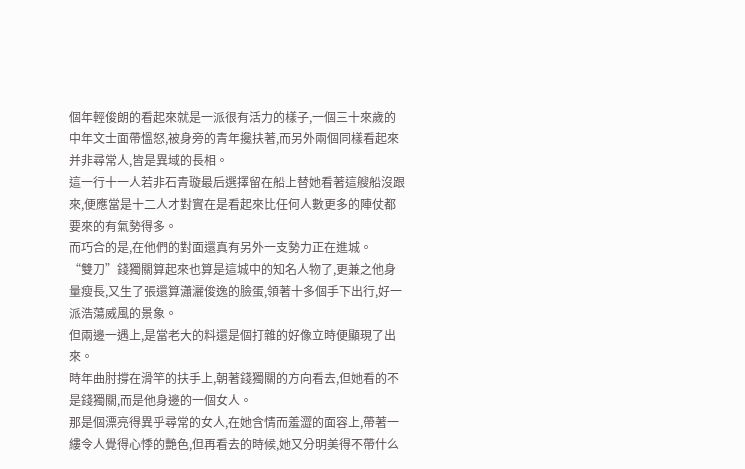個年輕俊朗的看起來就是一派很有活力的樣子,一個三十來歲的中年文士面帶慍怒,被身旁的青年攙扶著,而另外兩個同樣看起來并非尋常人,皆是異域的長相。
這一行十一人若非石青璇最后選擇留在船上替她看著這艘船沒跟來,便應當是十二人才對實在是看起來比任何人數更多的陣仗都要來的有氣勢得多。
而巧合的是,在他們的對面還真有另外一支勢力正在進城。
“雙刀”錢獨關算起來也算是這城中的知名人物了,更兼之他身量瘦長,又生了張還算瀟灑俊逸的臉蛋,領著十多個手下出行,好一派浩蕩威風的景象。
但兩邊一遇上,是當老大的料還是個打雜的好像立時便顯現了出來。
時年曲肘撐在滑竿的扶手上,朝著錢獨關的方向看去,但她看的不是錢獨關,而是他身邊的一個女人。
那是個漂亮得異乎尋常的女人,在她含情而羞澀的面容上,帶著一縷令人覺得心悸的艷色,但再看去的時候,她又分明美得不帶什么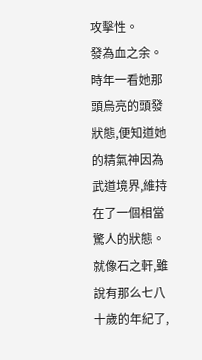攻擊性。
發為血之余。
時年一看她那頭烏亮的頭發狀態,便知道她的精氣神因為武道境界,維持在了一個相當驚人的狀態。
就像石之軒,雖說有那么七八十歲的年紀了,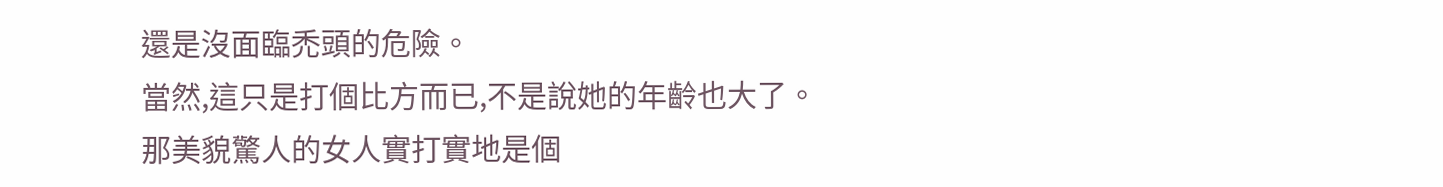還是沒面臨禿頭的危險。
當然,這只是打個比方而已,不是說她的年齡也大了。
那美貌驚人的女人實打實地是個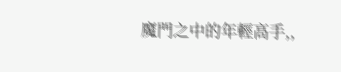魔門之中的年輕高手,,